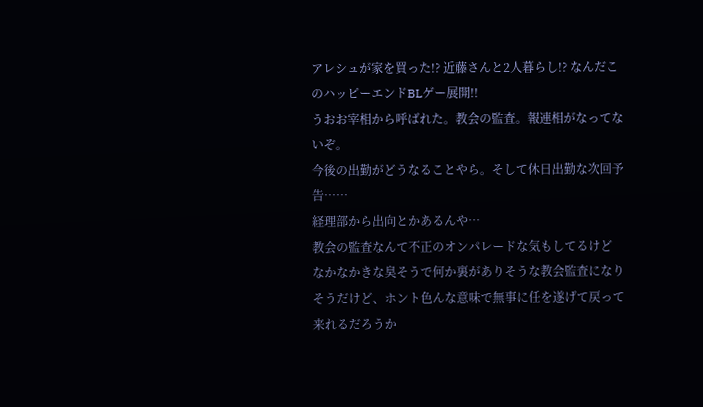アレシュが家を買った!? 近藤さんと2人暮らし!? なんだこのハッピーエンドBLゲー展開!!
うおお宰相から呼ばれた。教会の監査。報連相がなってないぞ。
今後の出勤がどうなることやら。そして休日出勤な次回予告……
経理部から出向とかあるんや…
教会の監査なんて不正のオンパレードな気もしてるけど
なかなかきな臭そうで何か裏がありそうな教会監査になりそうだけど、ホント色んな意味で無事に任を遂げて戻って来れるだろうか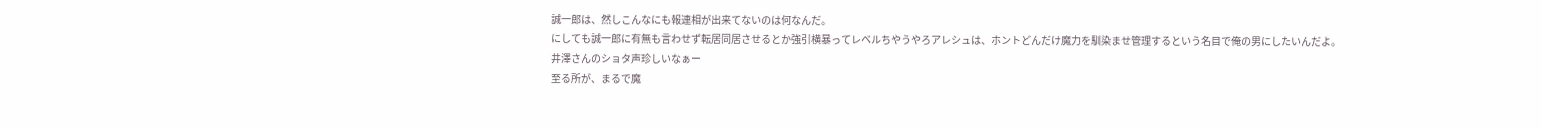誠一郎は、然しこんなにも報連相が出来てないのは何なんだ。
にしても誠一郎に有無も言わせず転居同居させるとか強引横暴ってレベルちやうやろアレシュは、ホントどんだけ魔力を馴染ませ管理するという名目で俺の男にしたいんだよ。
井澤さんのショタ声珍しいなぁー
至る所が、まるで魔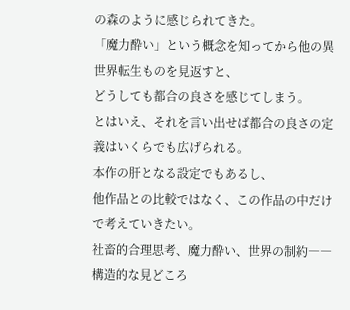の森のように感じられてきた。
「魔力酔い」という概念を知ってから他の異世界転生ものを見返すと、
どうしても都合の良さを感じてしまう。
とはいえ、それを言い出せば都合の良さの定義はいくらでも広げられる。
本作の肝となる設定でもあるし、
他作品との比較ではなく、この作品の中だけで考えていきたい。
社畜的合理思考、魔力酔い、世界の制約――
構造的な見どころ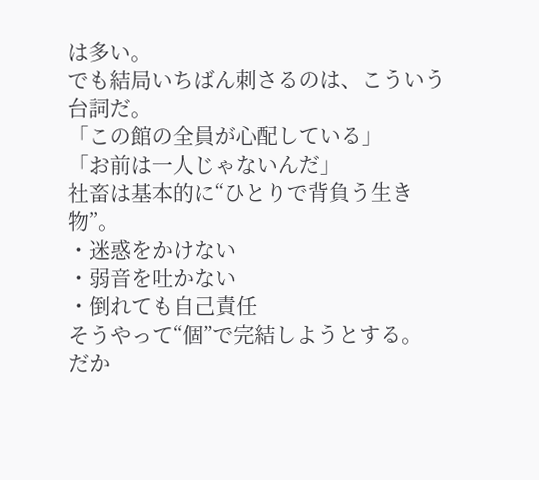は多い。
でも結局いちばん刺さるのは、こういう台詞だ。
「この館の全員が心配している」
「お前は一人じゃないんだ」
社畜は基本的に“ひとりで背負う生き物”。
・迷惑をかけない
・弱音を吐かない
・倒れても自己責任
そうやって“個”で完結しようとする。
だか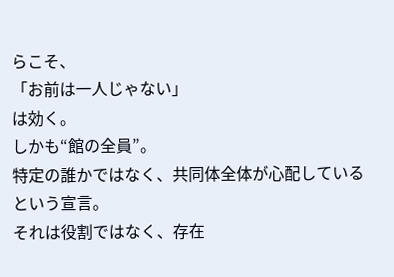らこそ、
「お前は一人じゃない」
は効く。
しかも“館の全員”。
特定の誰かではなく、共同体全体が心配しているという宣言。
それは役割ではなく、存在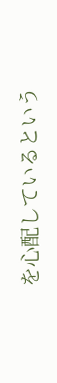を心配しているという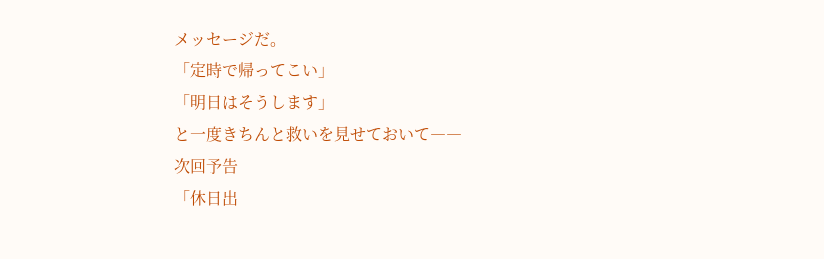メッセージだ。
「定時で帰ってこい」
「明日はそうします」
と一度きちんと救いを見せておいて――
次回予告
「休日出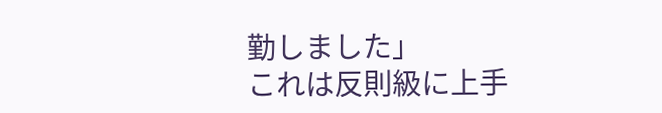勤しました」
これは反則級に上手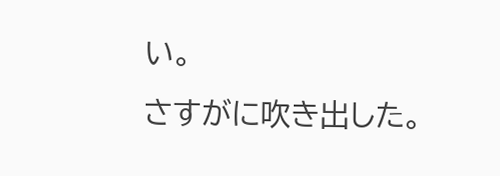い。
さすがに吹き出した。